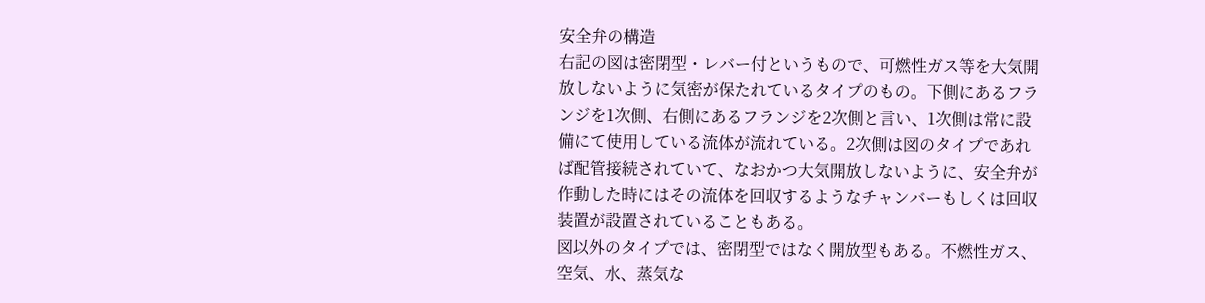安全弁の構造
右記の図は密閉型・レバー付というもので、可燃性ガス等を大気開放しないように気密が保たれているタイプのもの。下側にあるフランジを1次側、右側にあるフランジを2次側と言い、1次側は常に設備にて使用している流体が流れている。2次側は図のタイプであれば配管接続されていて、なおかつ大気開放しないように、安全弁が作動した時にはその流体を回収するようなチャンバーもしくは回収装置が設置されていることもある。
図以外のタイプでは、密閉型ではなく開放型もある。不燃性ガス、空気、水、蒸気な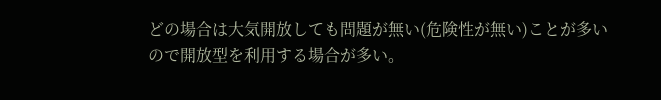どの場合は大気開放しても問題が無い(危険性が無い)ことが多いので開放型を利用する場合が多い。